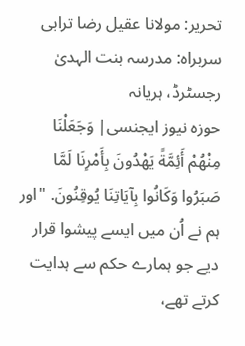تحریر: مولانا عقیل رضا ترابی
سربراہ: مدرسہ بنت الہدیٰ رجسٹرڈ، ہریانہ
حوزہ نیوز ایجنسی| وَجَعَلْنَا مِنْهُمْ أَئِمَّةً يَهْدُونَ بِأَمْرِنَا لَمَّا صَبَرُوا وَكَانُوا بِآيَاتِنَا يُوقِنُونَ. "اور ہم نے اُن میں ایسے پیشوا قرار دیے جو ہمارے حکم سے ہدایت کرتے تھے،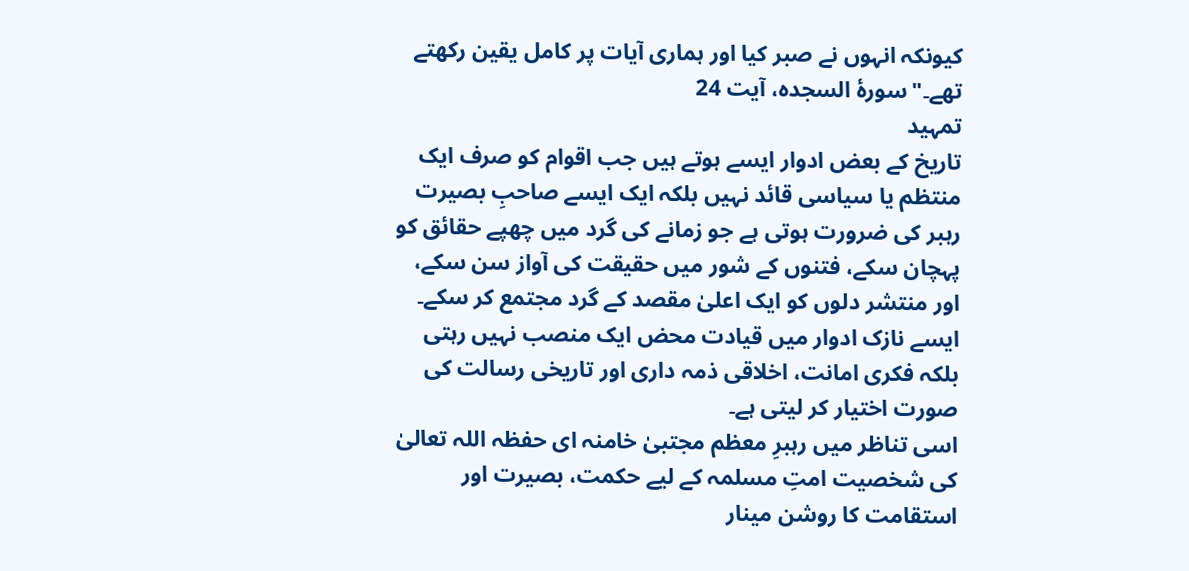کیونکہ انہوں نے صبر کیا اور ہماری آیات پر کامل یقین رکھتے تھے۔"سورۂ السجدہ، آیت 24
تمہید
تاریخ کے بعض ادوار ایسے ہوتے ہیں جب اقوام کو صرف ایک منتظم یا سیاسی قائد نہیں بلکہ ایک ایسے صاحبِ بصیرت رہبر کی ضرورت ہوتی ہے جو زمانے کی گرد میں چھپے حقائق کو پہچان سکے، فتنوں کے شور میں حقیقت کی آواز سن سکے، اور منتشر دلوں کو ایک اعلیٰ مقصد کے گرد مجتمع کر سکے۔ ایسے نازک ادوار میں قیادت محض ایک منصب نہیں رہتی بلکہ فکری امانت، اخلاقی ذمہ داری اور تاریخی رسالت کی صورت اختیار کر لیتی ہے۔
اسی تناظر میں رہبرِ معظم مجتبیٰ خامنہ ای حفظہ اللہ تعالیٰ کی شخصیت امتِ مسلمہ کے لیے حکمت، بصیرت اور استقامت کا روشن مینار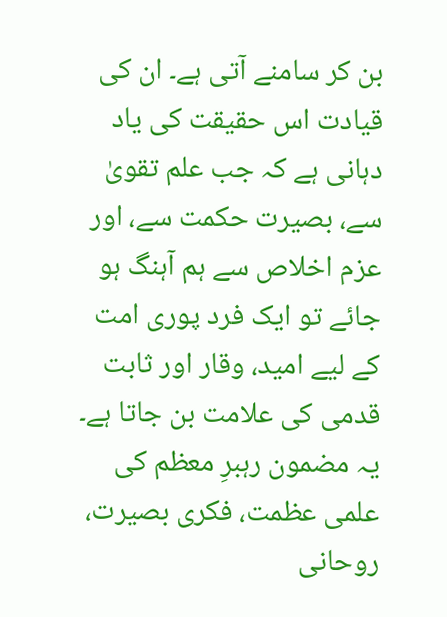بن کر سامنے آتی ہے۔ ان کی قیادت اس حقیقت کی یاد دہانی ہے کہ جب علم تقویٰ سے، بصیرت حکمت سے، اور عزم اخلاص سے ہم آہنگ ہو جائے تو ایک فرد پوری امت کے لیے امید، وقار اور ثابت قدمی کی علامت بن جاتا ہے۔
یہ مضمون رہبرِ معظم کی علمی عظمت، فکری بصیرت، روحانی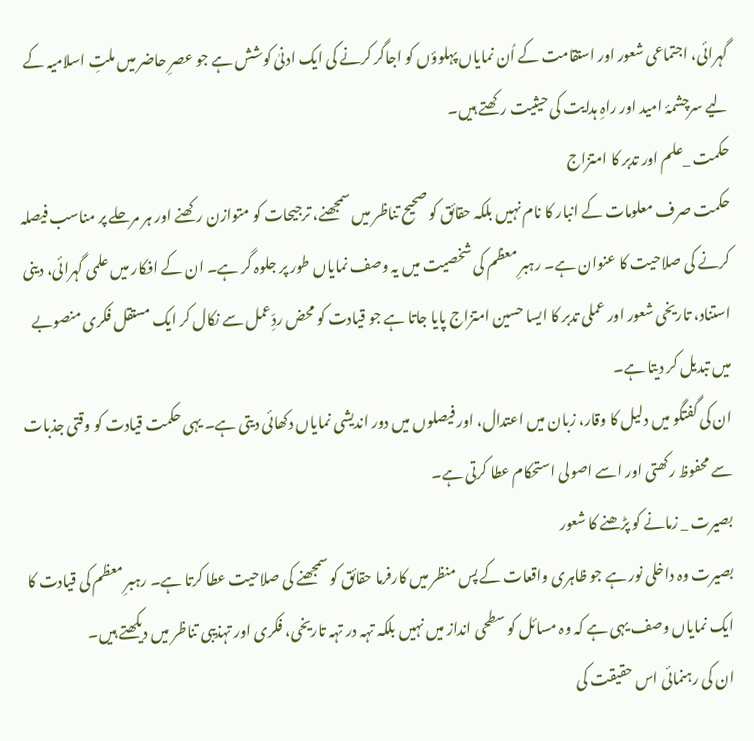گہرائی، اجتماعی شعور اور استقامت کے اُن نمایاں پہلوؤں کو اجاگر کرنے کی ایک ادنیٰ کوشش ہے جو عصرِ حاضر میں ملتِ اسلامیہ کے لیے سرچشمۂ امید اور راہِ ہدایت کی حیثیت رکھتے ہیں۔
حکمت _علم اور تدبر کا امتزاج
حکمت صرف معلومات کے انبار کا نام نہیں بلکہ حقائق کو صحیح تناظر میں سمجھنے، ترجیحات کو متوازن رکھنے اور ہر مرحلے پر مناسب فیصلہ کرنے کی صلاحیت کا عنوان ہے۔ رہبرِ معظم کی شخصیت میں یہ وصف نمایاں طور پر جلوہ گر ہے۔ ان کے افکار میں علمی گہرائی، دینی استناد، تاریخی شعور اور عملی تدبر کا ایسا حسین امتزاج پایا جاتا ہے جو قیادت کو محض ردِّعمل سے نکال کر ایک مستقل فکری منصوبے میں تبدیل کر دیتا ہے۔
ان کی گفتگو میں دلیل کا وقار، زبان میں اعتدال، اور فیصلوں میں دور اندیشی نمایاں دکھائی دیتی ہے۔ یہی حکمت قیادت کو وقتی جذبات سے محفوظ رکھتی اور اسے اصولی استحکام عطا کرتی ہے۔
بصیرت _ زمانے کو پڑھنے کا شعور
بصیرت وہ داخلی نور ہے جو ظاہری واقعات کے پس منظر میں کارفرما حقائق کو سمجھنے کی صلاحیت عطا کرتا ہے۔ رہبرِ معظم کی قیادت کا ایک نمایاں وصف یہی ہے کہ وہ مسائل کو سطحی انداز میں نہیں بلکہ تہہ در تہہ تاریخی، فکری اور تہذیبی تناظر میں دیکھتے ہیں۔
ان کی رہنمائی اس حقیقت کی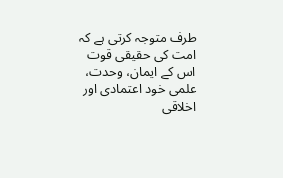طرف متوجہ کرتی ہے کہ امت کی حقیقی قوت اس کے ایمان، وحدت، علمی خود اعتمادی اور اخلاقی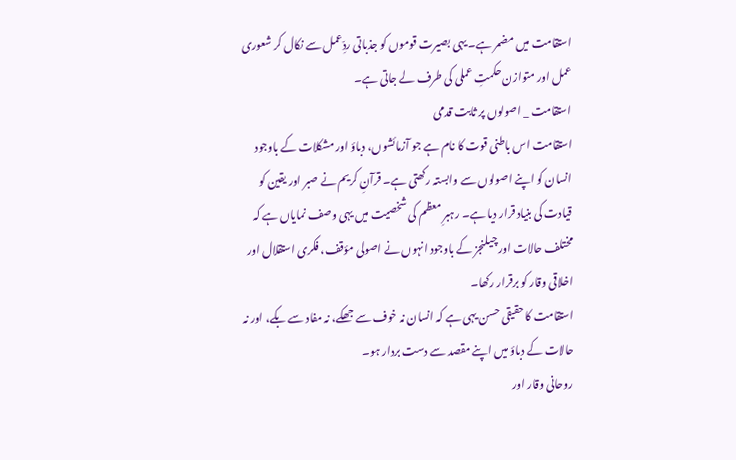استقامت میں مضمر ہے۔ یہی بصیرت قوموں کو جذباتی ردِّعمل سے نکال کر شعوری عمل اور متوازن حکمتِ عملی کی طرف لے جاتی ہے۔
استقامت _ اصولوں پر ثابت قدمی
استقامت اس باطنی قوت کا نام ہے جو آزمائشوں، دباؤ اور مشکلات کے باوجود انسان کو اپنے اصولوں سے وابستہ رکھتی ہے۔ قرآنِ کریم نے صبر اور یقین کو قیادت کی بنیاد قرار دیا ہے۔ رہبرِ معظم کی شخصیت میں یہی وصف نمایاں ہے کہ مختلف حالات اور چیلنجز کے باوجود انہوں نے اصولی مؤقف، فکری استقلال اور اخلاقی وقار کو برقرار رکھا۔
استقامت کا حقیقی حسن یہی ہے کہ انسان نہ خوف سے جھکے، نہ مفاد سے بکے، اور نہ حالات کے دباؤ میں اپنے مقصد سے دست بردار ہو۔
روحانی وقار اور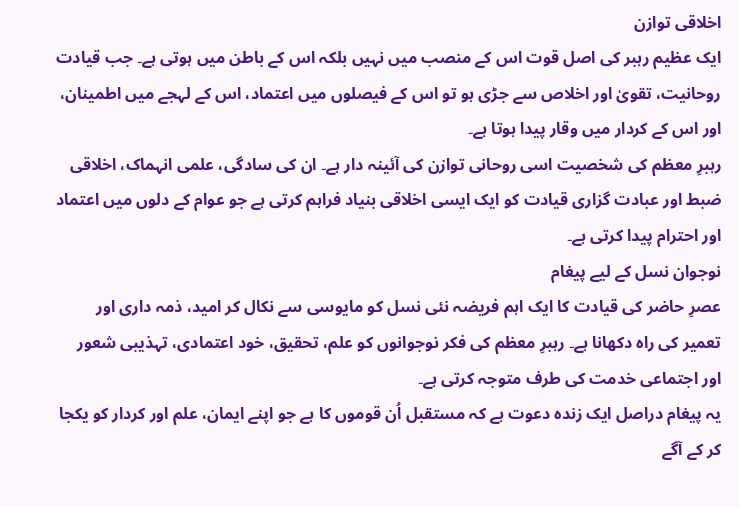اخلاقی توازن
ایک عظیم رہبر کی اصل قوت اس کے منصب میں نہیں بلکہ اس کے باطن میں ہوتی ہے۔ جب قیادت روحانیت، تقویٰ اور اخلاص سے جڑی ہو تو اس کے فیصلوں میں اعتماد، اس کے لہجے میں اطمینان، اور اس کے کردار میں وقار پیدا ہوتا ہے۔
رہبرِ معظم کی شخصیت اسی روحانی توازن کی آئینہ دار ہے۔ ان کی سادگی، علمی انہماک، اخلاقی ضبط اور عبادت گزاری قیادت کو ایک ایسی اخلاقی بنیاد فراہم کرتی ہے جو عوام کے دلوں میں اعتماد اور احترام پیدا کرتی ہے۔
نوجوان نسل کے لیے پیغام
عصرِ حاضر کی قیادت کا ایک اہم فریضہ نئی نسل کو مایوسی سے نکال کر امید، ذمہ داری اور تعمیر کی راہ دکھانا ہے۔ رہبرِ معظم کی فکر نوجوانوں کو علم، تحقیق، خود اعتمادی، تہذیبی شعور اور اجتماعی خدمت کی طرف متوجہ کرتی ہے۔
یہ پیغام دراصل ایک زندہ دعوت ہے کہ مستقبل اُن قوموں کا ہے جو اپنے ایمان، علم اور کردار کو یکجا کر کے آگے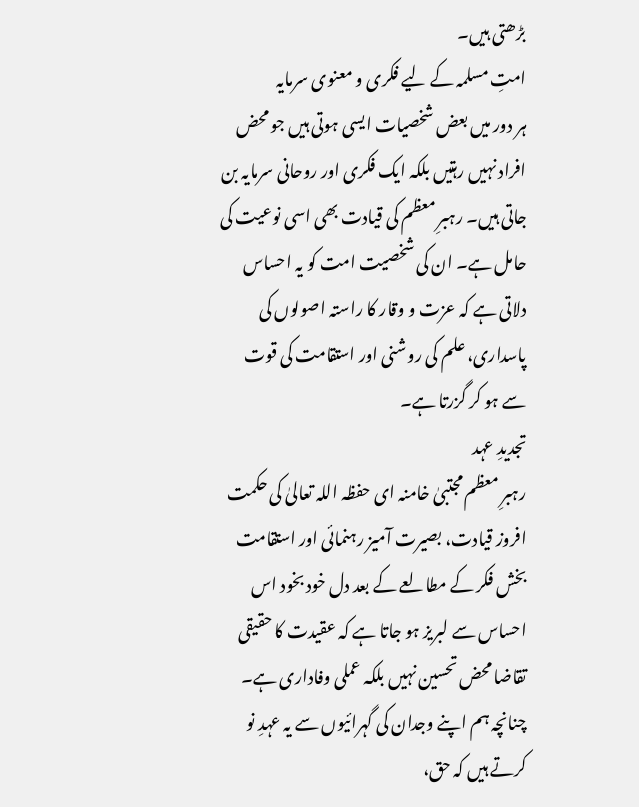بڑھتی ہیں۔
امتِ مسلمہ کے لیے فکری و معنوی سرمایہ
ہر دور میں بعض شخصیات ایسی ہوتی ہیں جو محض افراد نہیں رہتیں بلکہ ایک فکری اور روحانی سرمایہ بن جاتی ہیں۔ رہبرِ معظم کی قیادت بھی اسی نوعیت کی حامل ہے۔ ان کی شخصیت امت کو یہ احساس دلاتی ہے کہ عزت و وقار کا راستہ اصولوں کی پاسداری، علم کی روشنی اور استقامت کی قوت سے ہو کر گزرتا ہے۔
تجدیدِ عہد
رہبرِ معظم مجتبیٰ خامنہ ای حفظہ اللہ تعالیٰ کی حکمت افروز قیادت، بصیرت آمیز رہنمائی اور استقامت بخش فکر کے مطالعے کے بعد دل خود بخود اس احساس سے لبریز ہو جاتا ہے کہ عقیدت کا حقیقی تقاضا محض تحسین نہیں بلکہ عملی وفاداری ہے۔ چنانچہ ہم اپنے وجدان کی گہرائیوں سے یہ عہدِ نو کرتے ہیں کہ حق،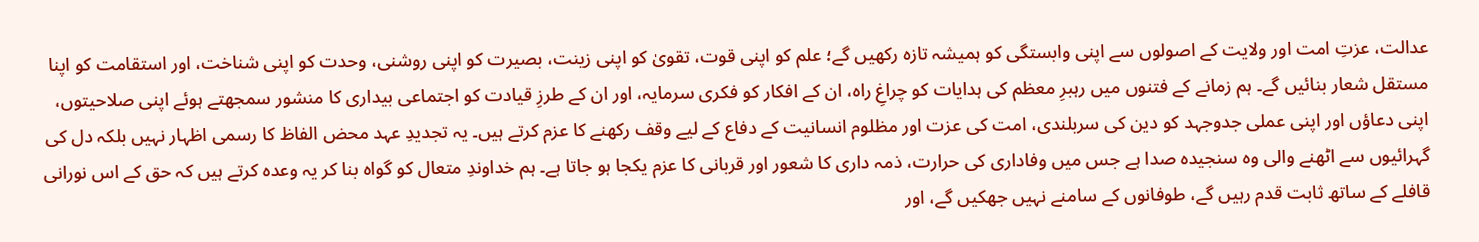عدالت، عزتِ امت اور ولایت کے اصولوں سے اپنی وابستگی کو ہمیشہ تازہ رکھیں گے؛ علم کو اپنی قوت، تقویٰ کو اپنی زینت، بصیرت کو اپنی روشنی، وحدت کو اپنی شناخت، اور استقامت کو اپنا مستقل شعار بنائیں گے۔ ہم زمانے کے فتنوں میں رہبرِ معظم کی ہدایات کو چراغِ راہ، ان کے افکار کو فکری سرمایہ، اور ان کے طرزِ قیادت کو اجتماعی بیداری کا منشور سمجھتے ہوئے اپنی صلاحیتوں، اپنی دعاؤں اور اپنی عملی جدوجہد کو دین کی سربلندی، امت کی عزت اور مظلوم انسانیت کے دفاع کے لیے وقف رکھنے کا عزم کرتے ہیں۔ یہ تجدیدِ عہد محض الفاظ کا رسمی اظہار نہیں بلکہ دل کی گہرائیوں سے اٹھنے والی وہ سنجیدہ صدا ہے جس میں وفاداری کی حرارت، ذمہ داری کا شعور اور قربانی کا عزم یکجا ہو جاتا ہے۔ ہم خداوندِ متعال کو گواہ بنا کر یہ وعدہ کرتے ہیں کہ حق کے اس نورانی قافلے کے ساتھ ثابت قدم رہیں گے، طوفانوں کے سامنے نہیں جھکیں گے، اور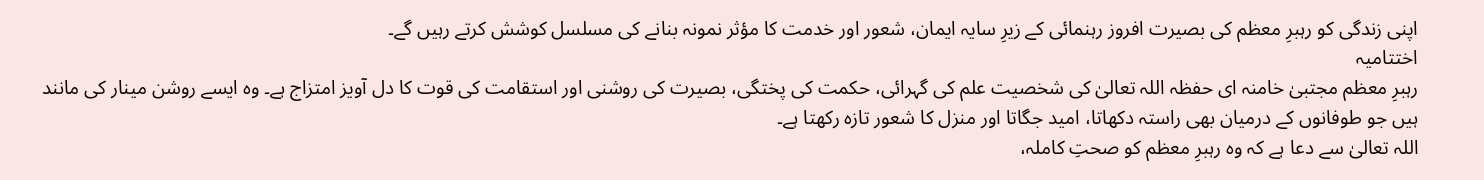اپنی زندگی کو رہبرِ معظم کی بصیرت افروز رہنمائی کے زیرِ سایہ ایمان، شعور اور خدمت کا مؤثر نمونہ بنانے کی مسلسل کوشش کرتے رہیں گے۔
اختتامیہ
رہبرِ معظم مجتبیٰ خامنہ ای حفظہ اللہ تعالیٰ کی شخصیت علم کی گہرائی، حکمت کی پختگی، بصیرت کی روشنی اور استقامت کی قوت کا دل آویز امتزاج ہے۔ وہ ایسے روشن مینار کی مانند ہیں جو طوفانوں کے درمیان بھی راستہ دکھاتا، امید جگاتا اور منزل کا شعور تازہ رکھتا ہے۔
اللہ تعالیٰ سے دعا ہے کہ وہ رہبرِ معظم کو صحتِ کاملہ،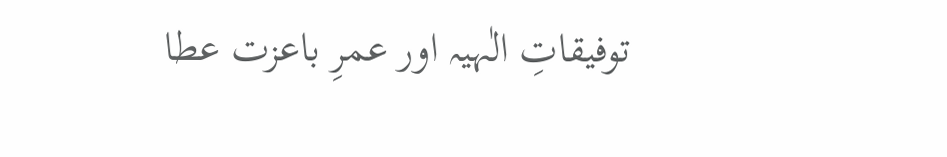توفیقاتِ الٰہیہ اور عمرِ باعزت عطا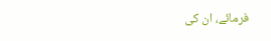فرمائے، ان کی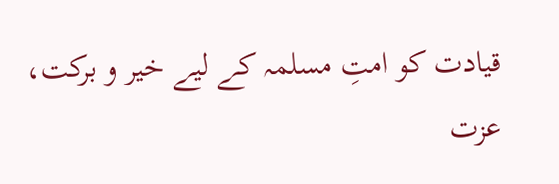قیادت کو امتِ مسلمہ کے لیے خیر و برکت، عزت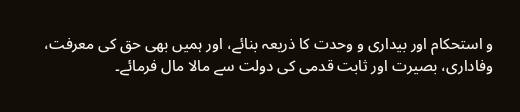و استحکام اور بیداری و وحدت کا ذریعہ بنائے، اور ہمیں بھی حق کی معرفت، وفاداری، بصیرت اور ثابت قدمی کی دولت سے مالا مال فرمائے۔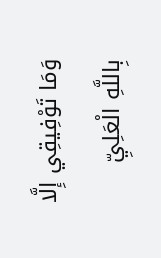وَمَا تَوْفِيقِي إِلَّا بِاللَّهِ الْعَلِيِّ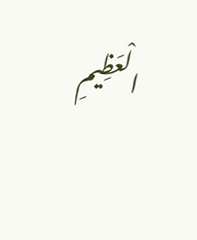الْعَظِيمِ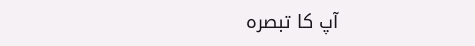آپ کا تبصرہ